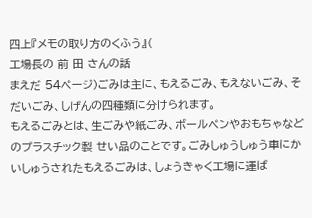四上『メモの取り方のくふう』(
工場長の 前 田 さんの話
まえだ 54ページ)ごみは主に、もえるごみ、もえないごみ、そだいごみ、しげんの四種類に分けられます。
もえるごみとは、生ごみや紙ごみ、ボールペンやおもちゃなどのプラスチック製 せい品のことです。ごみしゅうしゅう車にかいしゅうされたもえるごみは、しょうきゃく工場に運ば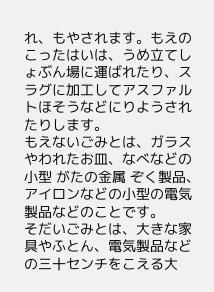れ、もやされます。もえのこったはいは、うめ立てしょぶん場に運ばれたり、スラグに加工してアスファルトほそうなどにりようされたりします。
もえないごみとは、ガラスやわれたお皿、なべなどの小型 がたの金属 ぞく製品、アイロンなどの小型の電気製品などのことです。
そだいごみとは、大きな家具やふとん、電気製品などの三十センチをこえる大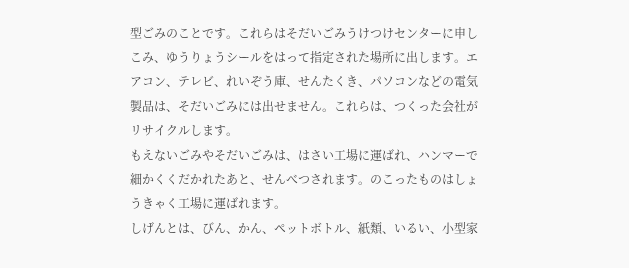型ごみのことです。これらはそだいごみうけつけセンターに申しこみ、ゆうりょうシールをはって指定された場所に出します。エアコン、テレビ、れいぞう庫、せんたくき、パソコンなどの電気製品は、そだいごみには出せません。これらは、つくった会社がリサイクルします。
もえないごみやそだいごみは、はさい工場に運ばれ、ハンマーで細かくくだかれたあと、せんべつされます。のこったものはしょうきゃく工場に運ばれます。
しげんとは、びん、かん、ペットボトル、紙類、いるい、小型家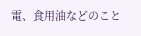電、食用油などのこと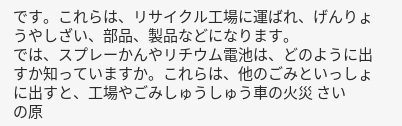です。これらは、リサイクル工場に運ばれ、げんりょうやしざい、部品、製品などになります。
では、スプレーかんやリチウム電池は、どのように出すか知っていますか。これらは、他のごみといっしょに出すと、工場やごみしゅうしゅう車の火災 さい
の原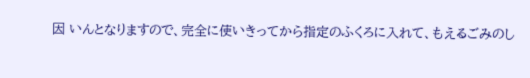因 いんとなりますので、完全に使いきってから指定のふくろに入れて、もえるごみのし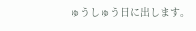ゅうしゅう日に出します。